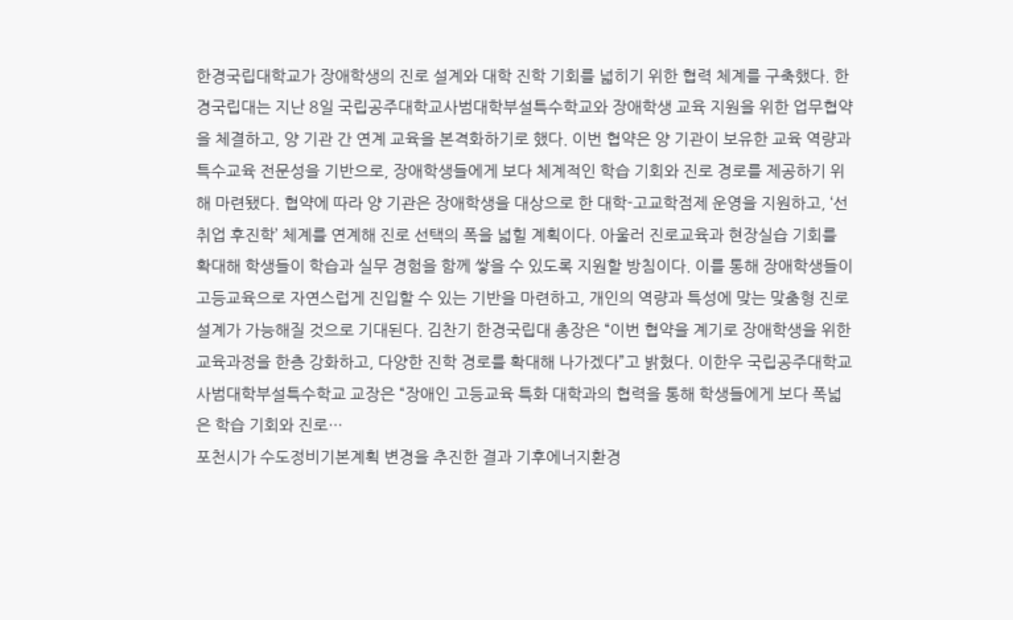한경국립대학교가 장애학생의 진로 설계와 대학 진학 기회를 넓히기 위한 협력 체계를 구축했다. 한경국립대는 지난 8일 국립공주대학교사범대학부설특수학교와 장애학생 교육 지원을 위한 업무협약을 체결하고, 양 기관 간 연계 교육을 본격화하기로 했다. 이번 협약은 양 기관이 보유한 교육 역량과 특수교육 전문성을 기반으로, 장애학생들에게 보다 체계적인 학습 기회와 진로 경로를 제공하기 위해 마련됐다. 협약에 따라 양 기관은 장애학생을 대상으로 한 대학-고교학점제 운영을 지원하고, ‘선취업 후진학’ 체계를 연계해 진로 선택의 폭을 넓힐 계획이다. 아울러 진로교육과 현장실습 기회를 확대해 학생들이 학습과 실무 경험을 함께 쌓을 수 있도록 지원할 방침이다. 이를 통해 장애학생들이 고등교육으로 자연스럽게 진입할 수 있는 기반을 마련하고, 개인의 역량과 특성에 맞는 맞춤형 진로 설계가 가능해질 것으로 기대된다. 김찬기 한경국립대 총장은 “이번 협약을 계기로 장애학생을 위한 교육과정을 한층 강화하고, 다양한 진학 경로를 확대해 나가겠다”고 밝혔다. 이한우 국립공주대학교사범대학부설특수학교 교장은 “장애인 고등교육 특화 대학과의 협력을 통해 학생들에게 보다 폭넓은 학습 기회와 진로…
포천시가 수도정비기본계획 변경을 추진한 결과 기후에너지환경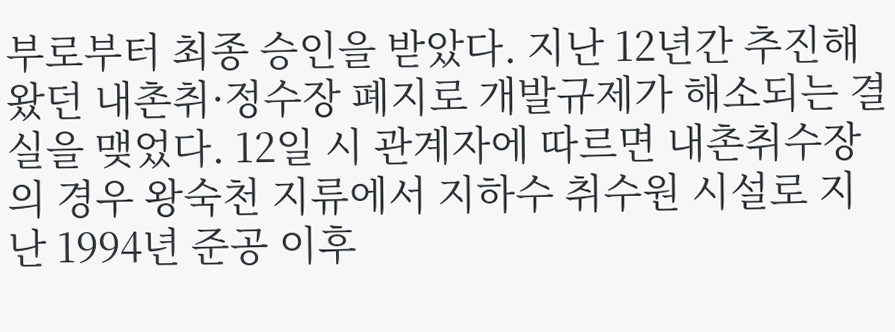부로부터 최종 승인을 받았다. 지난 12년간 추진해 왔던 내촌취·정수장 폐지로 개발규제가 해소되는 결실을 맺었다. 12일 시 관계자에 따르면 내촌취수장의 경우 왕숙천 지류에서 지하수 취수원 시설로 지난 1994년 준공 이후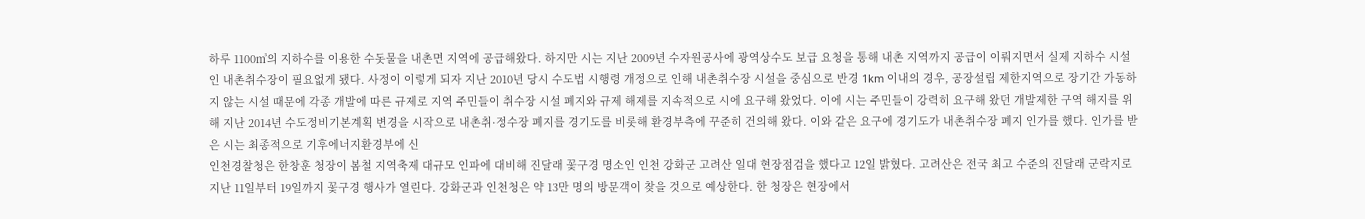하루 1100㎥의 지하수를 이용한 수돗물을 내촌면 지역에 공급해왔다. 하지만 시는 지난 2009년 수자원공사에 광역상수도 보급 요청을 통해 내촌 지역까지 공급이 이뤄지면서 실제 지하수 시설인 내촌취수장이 필요없게 됐다. 사정이 이렇게 되자 지난 2010년 당시 수도법 시행령 개정으로 인해 내촌취수장 시설을 중심으로 반경 1km 이내의 경우, 공장설립 제한지역으로 장기간 가동하지 않는 시설 때문에 각종 개발에 따른 규제로 지역 주민들이 취수장 시설 폐지와 규제 해제를 지속적으로 시에 요구해 왔었다. 이에 시는 주민들이 강력히 요구해 왔던 개발제한 구역 해지를 위해 지난 2014년 수도정비기본계획 변경을 시작으로 내촌취·정수장 폐지를 경기도를 비롯해 환경부측에 꾸준히 건의해 왔다. 이와 같은 요구에 경기도가 내촌취수장 폐지 인가를 했다. 인가를 받은 시는 최종적으로 기후에너지환경부에 신
인천경찰청은 한창훈 청장이 봄철 지역축제 대규모 인파에 대비해 진달래 꽃구경 명소인 인천 강화군 고려산 일대 현장점검을 했다고 12일 밝혔다. 고려산은 전국 최고 수준의 진달래 군락지로 지난 11일부터 19일까지 꽃구경 행사가 열린다. 강화군과 인천청은 약 13만 명의 방문객이 찾을 것으로 예상한다. 한 청장은 현장에서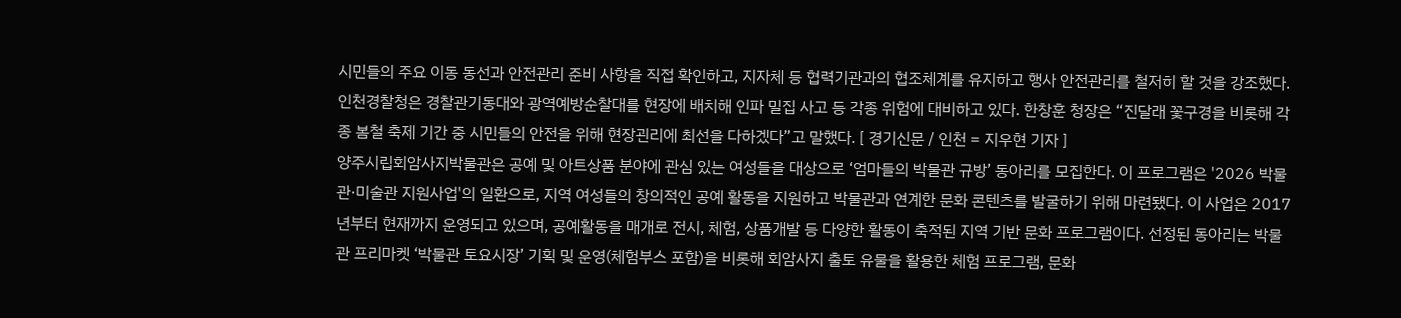시민들의 주요 이동 동선과 안전관리 준비 사항을 직접 확인하고, 지자체 등 협력기관과의 협조체계를 유지하고 행사 안전관리를 철저히 할 것을 강조했다. 인천경찰청은 경찰관기동대와 광역예방순찰대를 현장에 배치해 인파 밀집 사고 등 각종 위험에 대비하고 있다. 한창훈 청장은 “진달래 꽃구경을 비롯해 각종 봄철 축제 기간 중 시민들의 안전을 위해 현장괸리에 최선을 다하겠다”고 말했다. [ 경기신문 / 인천 = 지우현 기자 ]
양주시립회암사지박물관은 공예 및 아트상품 분야에 관심 있는 여성들을 대상으로 ‘엄마들의 박물관 규방’ 동아리를 모집한다. 이 프로그램은 '2026 박물관·미술관 지원사업'의 일환으로, 지역 여성들의 창의적인 공예 활동을 지원하고 박물관과 연계한 문화 콘텐츠를 발굴하기 위해 마련됐다. 이 사업은 2017년부터 현재까지 운영되고 있으며, 공예활동을 매개로 전시, 체험, 상품개발 등 다양한 활동이 축적된 지역 기반 문화 프로그램이다. 선정된 동아리는 박물관 프리마켓 ‘박물관 토요시장’ 기획 및 운영(체험부스 포함)을 비롯해 회암사지 출토 유물을 활용한 체험 프로그램, 문화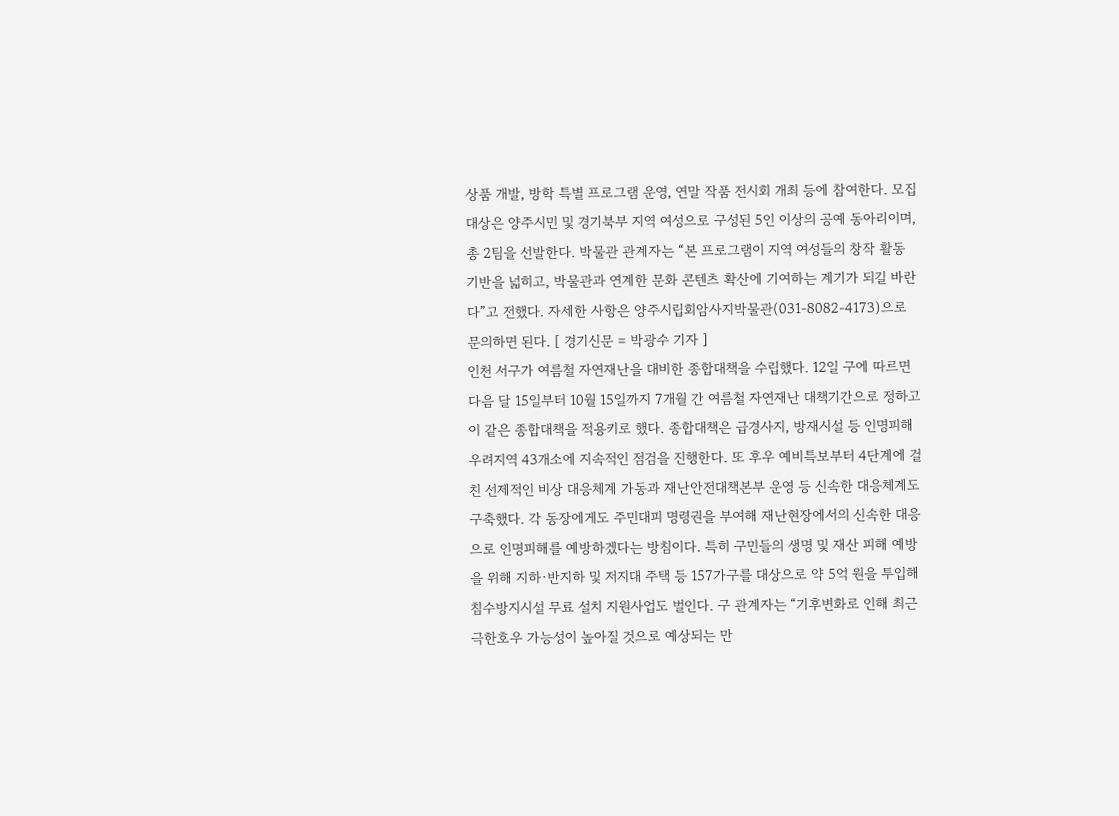상품 개발, 방학 특별 프로그램 운영, 연말 작품 전시회 개최 등에 참여한다. 모집 대상은 양주시민 및 경기북부 지역 여성으로 구성된 5인 이상의 공예 동아리이며, 총 2팀을 선발한다. 박물관 관계자는 “본 프로그램이 지역 여성들의 창작 활동 기반을 넓히고, 박물관과 연계한 문화 콘텐츠 확산에 기여하는 계기가 되길 바란다”고 전했다. 자세한 사항은 양주시립회암사지박물관(031-8082-4173)으로 문의하면 된다. [ 경기신문 = 박광수 기자 ]
인천 서구가 여름철 자연재난을 대비한 종합대책을 수립했다. 12일 구에 따르면 다음 달 15일부터 10월 15일까지 7개월 간 여름철 자연재난 대책기간으로 정하고 이 같은 종합대책을 적용키로 했다. 종합대책은 급경사지, 방재시설 등 인명피해 우려지역 43개소에 지속적인 점검을 진행한다. 또 후우 예비특보부터 4단계에 걸친 선제적인 비상 대응체계 가동과 재난안전대책본부 운영 등 신속한 대응체계도 구축했다. 각 동장에게도 주민대피 명령권을 부여해 재난현장에서의 신속한 대응으로 인명피해를 예방하겠다는 방침이다. 특히 구민들의 생명 및 재산 피해 예방을 위해 지하·반지하 및 저지대 주택 등 157가구를 대상으로 약 5억 원을 투입해 침수방지시설 무료 설치 지원사업도 벌인다. 구 관계자는 “기후변화로 인해 최근 극한호우 가능성이 높아질 것으로 예상되는 만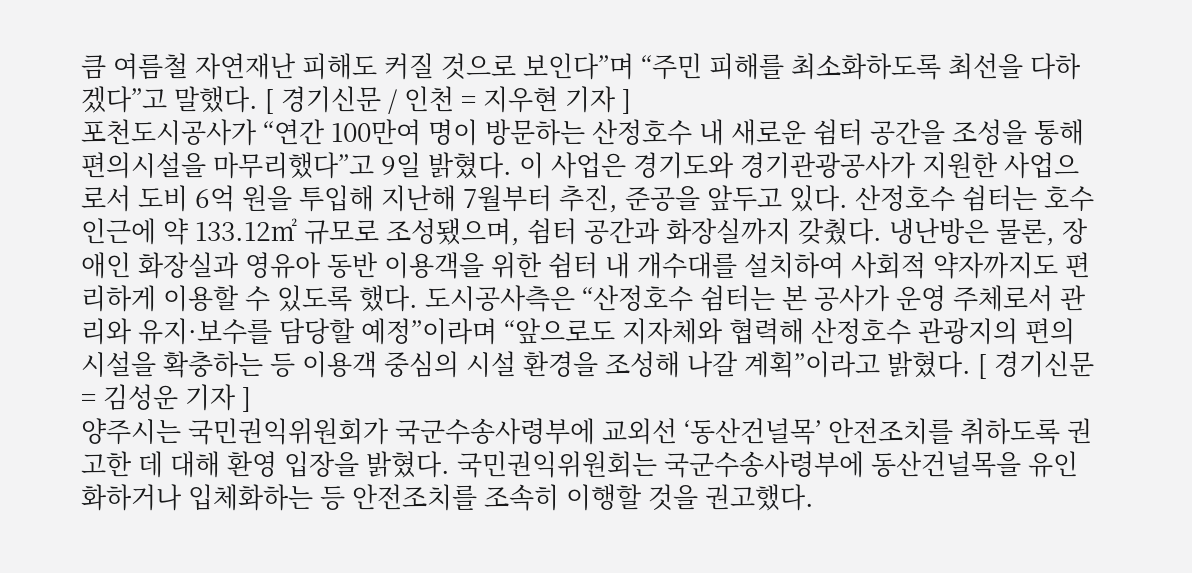큼 여름철 자연재난 피해도 커질 것으로 보인다”며 “주민 피해를 최소화하도록 최선을 다하겠다”고 말했다. [ 경기신문 / 인천 = 지우현 기자 ]
포천도시공사가 “연간 100만여 명이 방문하는 산정호수 내 새로운 쉼터 공간을 조성을 통해 편의시설을 마무리했다”고 9일 밝혔다. 이 사업은 경기도와 경기관광공사가 지원한 사업으로서 도비 6억 원을 투입해 지난해 7월부터 추진, 준공을 앞두고 있다. 산정호수 쉼터는 호수 인근에 약 133.12㎡ 규모로 조성됐으며, 쉼터 공간과 화장실까지 갖췄다. 냉난방은 물론, 장애인 화장실과 영유아 동반 이용객을 위한 쉼터 내 개수대를 설치하여 사회적 약자까지도 편리하게 이용할 수 있도록 했다. 도시공사측은 “산정호수 쉼터는 본 공사가 운영 주체로서 관리와 유지·보수를 담당할 예정”이라며 “앞으로도 지자체와 협력해 산정호수 관광지의 편의시설을 확충하는 등 이용객 중심의 시설 환경을 조성해 나갈 계획”이라고 밝혔다. [ 경기신문 = 김성운 기자 ]
양주시는 국민권익위원회가 국군수송사령부에 교외선 ‘동산건널목’ 안전조치를 취하도록 권고한 데 대해 환영 입장을 밝혔다. 국민권익위원회는 국군수송사령부에 동산건널목을 유인화하거나 입체화하는 등 안전조치를 조속히 이행할 것을 권고했다.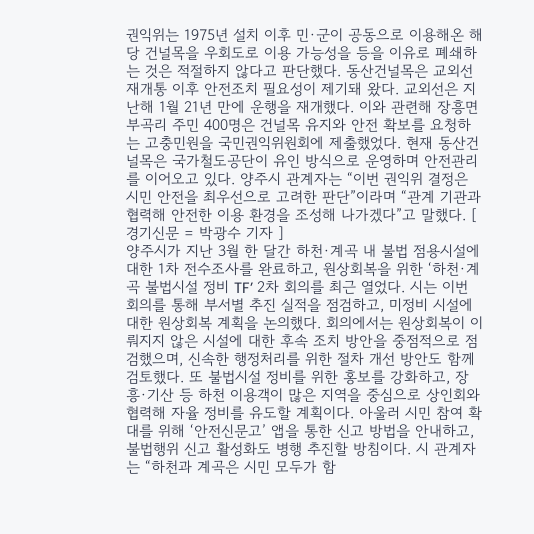권익위는 1975년 설치 이후 민·군이 공동으로 이용해온 해당 건널목을 우회도로 이용 가능성을 등을 이유로 폐쇄하는 것은 적절하지 않다고 판단했다. 동산건널목은 교외선 재개통 이후 안전조치 필요성이 제기돼 왔다. 교외선은 지난해 1월 21년 만에 운행을 재개했다. 이와 관련해 장흥면 부곡리 주민 400명은 건널목 유지와 안전 확보를 요청하는 고충민원을 국민권익위원회에 제출했었다. 현재 동산건널목은 국가철도공단이 유인 방식으로 운영하며 안전관리를 이어오고 있다. 양주시 관계자는 “이번 권익위 결정은 시민 안전을 최우선으로 고려한 판단”이라며 “관계 기관과 협력해 안전한 이용 환경을 조성해 나가겠다”고 말했다. [ 경기신문 = 박광수 기자 ]
양주시가 지난 3월 한 달간 하천·계곡 내 불법 점용시설에 대한 1차 전수조사를 완료하고, 원상회복을 위한 ‘하천·계곡 불법시설 정비 TF’ 2차 회의를 최근 열었다. 시는 이번 회의를 통해 부서별 추진 실적을 점검하고, 미정비 시설에 대한 원상회복 계획을 논의했다. 회의에서는 원상회복이 이뤄지지 않은 시설에 대한 후속 조치 방안을 중점적으로 점검했으며, 신속한 행정처리를 위한 절차 개선 방안도 함께 검토했다. 또 불법시설 정비를 위한 홍보를 강화하고, 장흥·기산 등 하천 이용객이 많은 지역을 중심으로 상인회와 협력해 자율 정비를 유도할 계획이다. 아울러 시민 참여 확대를 위해 ‘안전신문고’ 앱을 통한 신고 방법을 안내하고, 불법행위 신고 활성화도 병행 추진할 방침이다. 시 관계자는 “하천과 계곡은 시민 모두가 함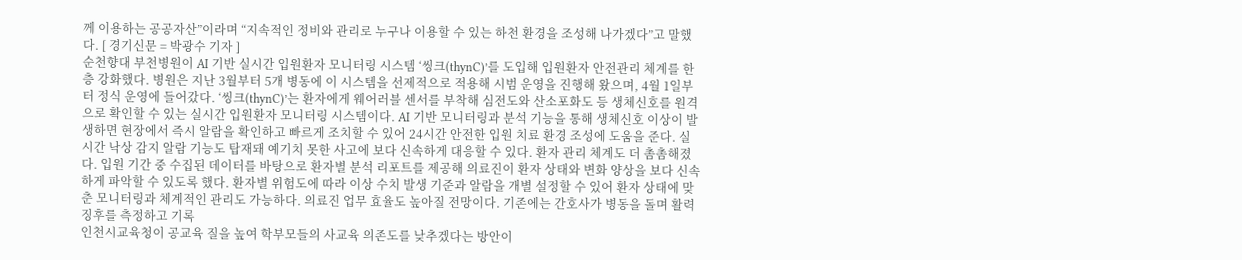께 이용하는 공공자산”이라며 “지속적인 정비와 관리로 누구나 이용할 수 있는 하천 환경을 조성해 나가겠다”고 말했다. [ 경기신문 = 박광수 기자 ]
순천향대 부천병원이 AI 기반 실시간 입원환자 모니터링 시스템 ‘씽크(thynC)’를 도입해 입원환자 안전관리 체계를 한층 강화했다. 병원은 지난 3월부터 5개 병동에 이 시스템을 선제적으로 적용해 시범 운영을 진행해 왔으며, 4월 1일부터 정식 운영에 들어갔다. ‘씽크(thynC)’는 환자에게 웨어러블 센서를 부착해 심전도와 산소포화도 등 생체신호를 원격으로 확인할 수 있는 실시간 입원환자 모니터링 시스템이다. AI 기반 모니터링과 분석 기능을 통해 생체신호 이상이 발생하면 현장에서 즉시 알람을 확인하고 빠르게 조치할 수 있어 24시간 안전한 입원 치료 환경 조성에 도움을 준다. 실시간 낙상 감지 알람 기능도 탑재돼 예기치 못한 사고에 보다 신속하게 대응할 수 있다. 환자 관리 체계도 더 촘촘해졌다. 입원 기간 중 수집된 데이터를 바탕으로 환자별 분석 리포트를 제공해 의료진이 환자 상태와 변화 양상을 보다 신속하게 파악할 수 있도록 했다. 환자별 위험도에 따라 이상 수치 발생 기준과 알람을 개별 설정할 수 있어 환자 상태에 맞춘 모니터링과 체계적인 관리도 가능하다. 의료진 업무 효율도 높아질 전망이다. 기존에는 간호사가 병동을 돌며 활력징후를 측정하고 기록
인천시교육청이 공교육 질을 높여 학부모들의 사교육 의존도를 낮추겠다는 방안이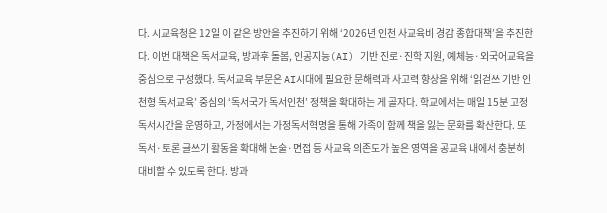다. 시교육청은 12일 이 같은 방안을 추진하기 위해 ‘2026년 인천 사교육비 경감 종합대책’을 추진한다. 이번 대책은 독서교육, 방과후 돌봄, 인공지능(AI) 기반 진로·진학 지원, 예체능·외국어교육을 중심으로 구성했다. 독서교육 부문은 AI시대에 필요한 문해력과 사고력 향상을 위해 ‘읽걷쓰 기반 인천형 독서교육’ 중심의 ‘독서국가 독서인천’ 정책을 확대하는 게 골자다. 학교에서는 매일 15분 고정 독서시간을 운영하고, 가정에서는 가정독서혁명을 통해 가족이 함께 책을 잃는 문화를 확산한다. 또 독서·토론 글쓰기 활동을 확대해 논술·면접 등 사교육 의존도가 높은 영역을 공교육 내에서 충분히 대비할 수 있도록 한다. 방과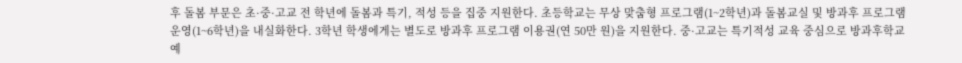후 돌봄 부문은 초·중·고교 전 학년에 돌봄과 특기, 적성 등을 집중 지원한다. 초등학교는 무상 맞춤형 프로그램(1~2학년)과 돌봄교실 및 방과후 프로그램 운영(1~6학년)을 내실화한다. 3학년 학생에게는 별도로 방과후 프로그램 이용권(연 50만 원)을 지원한다. 중·고교는 특기적성 교육 중심으로 방과후학교 예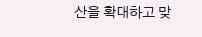산을 확대하고 맞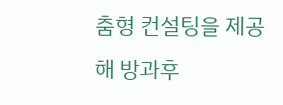춤형 컨설팅을 제공해 방과후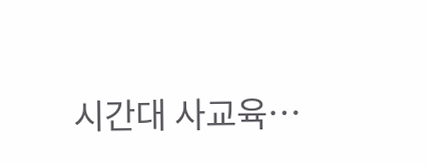시간대 사교육…